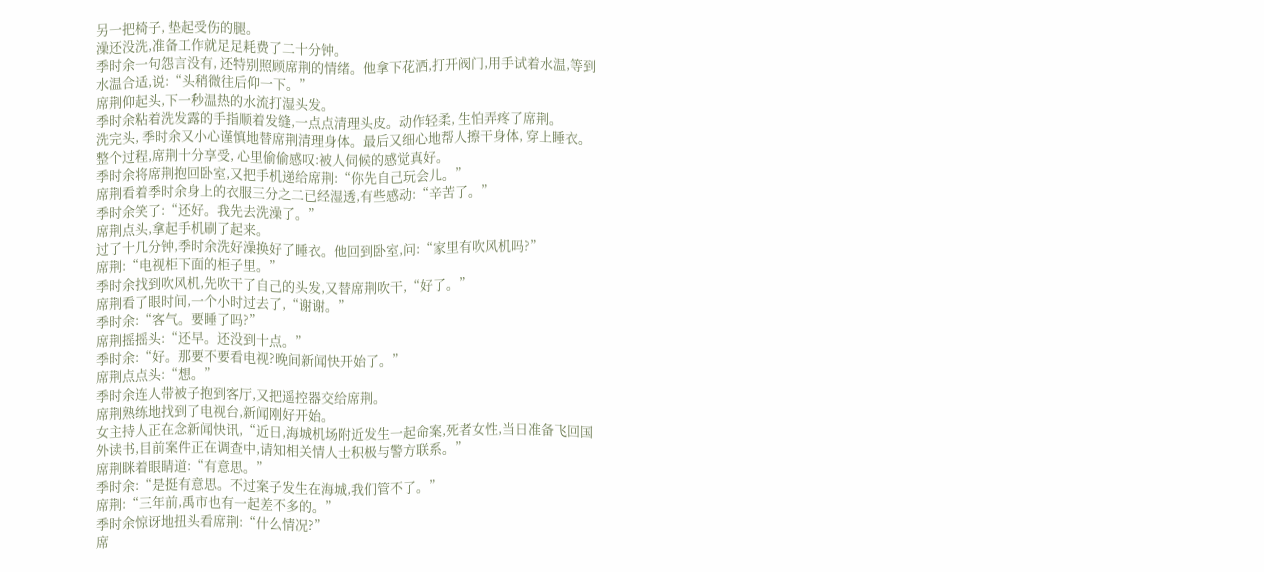另一把椅子, 垫起受伤的腿。
澡还没洗,准备工作就足足耗费了二十分钟。
季时余一句怨言没有, 还特别照顾席荆的情绪。他拿下花洒,打开阀门,用手试着水温,等到水温合适,说:“头稍微往后仰一下。”
席荆仰起头,下一秒温热的水流打湿头发。
季时余粘着洗发露的手指顺着发缝,一点点清理头皮。动作轻柔, 生怕弄疼了席荆。
洗完头, 季时余又小心谨慎地替席荆清理身体。最后又细心地帮人擦干身体, 穿上睡衣。
整个过程,席荆十分享受, 心里偷偷感叹:被人伺候的感觉真好。
季时余将席荆抱回卧室,又把手机递给席荆:“你先自己玩会儿。”
席荆看着季时余身上的衣服三分之二已经湿透,有些感动:“辛苦了。”
季时余笑了:“还好。我先去洗澡了。”
席荆点头,拿起手机刷了起来。
过了十几分钟,季时余洗好澡换好了睡衣。他回到卧室,问:“家里有吹风机吗?”
席荆:“电视柜下面的柜子里。”
季时余找到吹风机,先吹干了自己的头发,又替席荆吹干,“好了。”
席荆看了眼时间,一个小时过去了,“谢谢。”
季时余:“客气。要睡了吗?”
席荆摇摇头:“还早。还没到十点。”
季时余:“好。那要不要看电视?晚间新闻快开始了。”
席荆点点头:“想。”
季时余连人带被子抱到客厅,又把遥控器交给席荆。
席荆熟练地找到了电视台,新闻刚好开始。
女主持人正在念新闻快讯,“近日,海城机场附近发生一起命案,死者女性,当日准备飞回国外读书,目前案件正在调查中,请知相关情人士积极与警方联系。”
席荆眯着眼睛道:“有意思。”
季时余:“是挺有意思。不过案子发生在海城,我们管不了。”
席荆:“三年前,禹市也有一起差不多的。”
季时余惊讶地扭头看席荆:“什么情况?”
席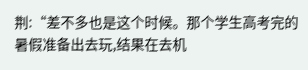荆:“差不多也是这个时候。那个学生高考完的暑假准备出去玩,结果在去机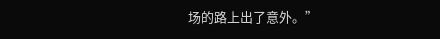场的路上出了意外。”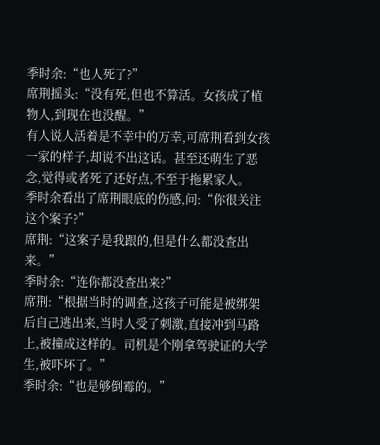季时余:“也人死了?”
席荆摇头:“没有死,但也不算活。女孩成了植物人,到现在也没醒。”
有人说人活着是不幸中的万幸,可席荆看到女孩一家的样子,却说不出这话。甚至还萌生了恶念,觉得或者死了还好点,不至于拖累家人。
季时余看出了席荆眼底的伤感,问:“你很关注这个案子?”
席荆:“这案子是我跟的,但是什么都没查出来。”
季时余:“连你都没查出来?”
席荆:“根据当时的调查,这孩子可能是被绑架后自己逃出来,当时人受了刺激,直接冲到马路上,被撞成这样的。司机是个刚拿驾驶证的大学生,被吓坏了。”
季时余:“也是够倒霉的。”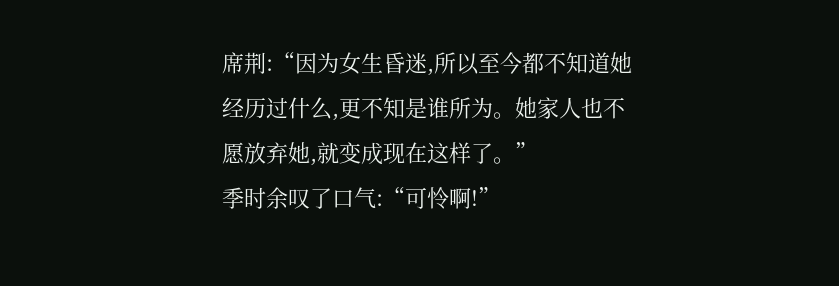席荆:“因为女生昏迷,所以至今都不知道她经历过什么,更不知是谁所为。她家人也不愿放弃她,就变成现在这样了。”
季时余叹了口气:“可怜啊!”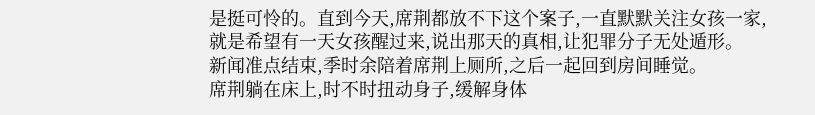是挺可怜的。直到今天,席荆都放不下这个案子,一直默默关注女孩一家,就是希望有一天女孩醒过来,说出那天的真相,让犯罪分子无处遁形。
新闻准点结束,季时余陪着席荆上厕所,之后一起回到房间睡觉。
席荆躺在床上,时不时扭动身子,缓解身体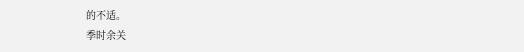的不适。
季时余关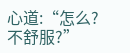心道:“怎么?不舒服?”